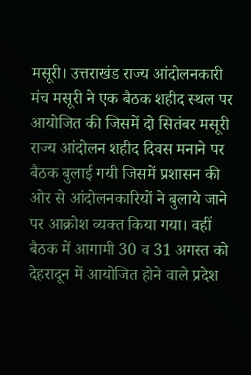मसूरी। उत्तराखंड राज्य आंदोलनकारी मंच मसूरी ने एक बैठक शहीद स्थल पर आयोजित की जिसमें दो सितंबर मसूरी राज्य आंदोलन शहीद दिवस मनाने पर बैठक बुलाई गयी जिसमें प्रशासन की ओर से आंदोलनकारियों ने बुलाये जाने पर आक्रोश व्यक्त किया गया। वहीं बैठक में आगामी 30 व 31 अगस्त को देहरादून में आयोजित होने वाले प्रदेश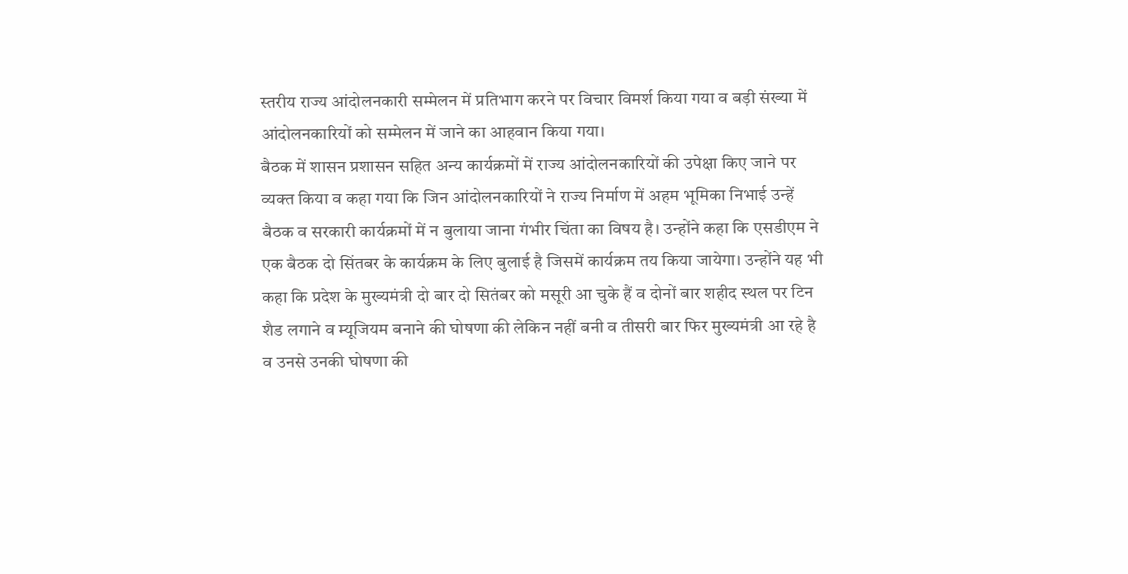स्तरीय राज्य आंदोलनकारी सम्मेलन में प्रतिभाग करने पर विचार विमर्श किया गया व बड़ी संख्या में आंदोलनकारियों को सम्मेलन में जाने का आहवान किया गया।
बैठक में शासन प्रशासन सहित अन्य कार्यक्रमों में राज्य आंदोलनकारियों की उपेक्षा किए जाने पर व्यक्त किया व कहा गया कि जिन आंदोलनकारियों ने राज्य निर्माण में अहम भूमिका निभाई उन्हें बैठक व सरकारी कार्यक्रमों में न बुलाया जाना गंभीर चिंता का विषय है। उन्होंने कहा कि एसडीएम ने एक बैठक दो सिंतबर के कार्यक्रम के लिए बुलाई है जिसमें कार्यक्रम तय किया जायेगा। उन्होंने यह भी कहा कि प्रदेश के मुख्यमंत्री दो बार दो सितंबर को मसूरी आ चुके हैं व दोनों बार शहीद स्थल पर टिन शैड लगाने व म्यूजियम बनाने की घोषणा की लेकिन नहीं बनी व तीसरी बार फिर मुख्यमंत्री आ रहे है व उनसे उनकी घोषणा की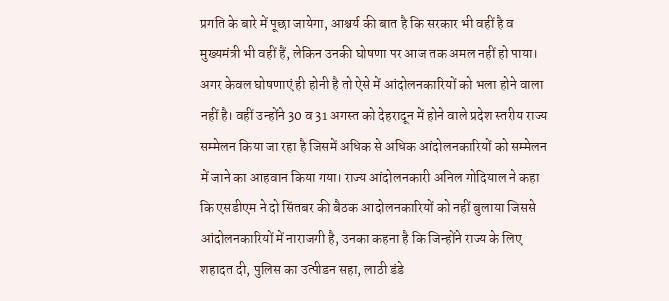प्रगति के बारे में पूछा जायेगा, आश्चर्य की बात है कि सरकार भी वहीं है व मुख्यमंत्री भी वहीं हैं, लेकिन उनकी घोषणा पर आज तक अमल नहीं हो पाया। अगर केवल घोषणाएं ही होनी है तो ऐसे में आंदोलनकारियों को भला होने वाला नहीं है। वहीं उन्होंने 30 व 31 अगस्त को देहरादून में होने वाले प्रदेश स्तरीय राज्य सम्मेलन किया जा रहा है जिसमें अधिक से अधिक आंदोलनकारियों को सम्मेलन में जाने का आहवान किया गया। राज्य आंदोलनकारी अनिल गोदियाल ने कहा कि एसडीएम ने दो सिंतबर की बैठक आदोलनकारियों को नहीं बुलाया जिससे आंदोलनकारियों में नाराजगी है, उनका कहना है कि जिन्होंने राज्य के लिए शहादत दी, पुलिस का उत्पीडन सहा, लाठी डंडे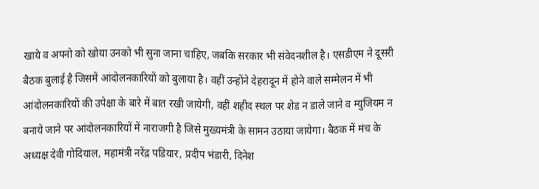खाये व अपनो को खोया उनको भी सुना जाना चाहिए, जबकि सरकार भी संवेदनशील है। एसडीएम ने दूसरी बैठक बुलाई है जिसमें आंदोलनकारियों को बुलाया है। वहीं उन्होंने देहरादून में होने वाले सम्मेलन में भी आंदोलनकारियों की उपेक्षा के बारे में बात रखी जायेगी, वहीं शहीद स्थल पर शेड न डाले जाने व म्युजियम न बनाये जाने पर आंदोलनकारियों में नाराजगी है जिसे मुख्यमंत्री के सामन उठाया जायेगा। बैठक में मंच के अध्यक्ष देवी गोदियाल, महामंत्री नरेंद्र पडियार, प्रदीप भंडारी, दिनेश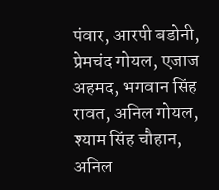पंवार, आरपी बडोनी, प्रेमचंद गोयल, एजाज अहमद, भगवान सिंह रावत, अनिल गोयल, श्याम सिंह चौहान, अनिल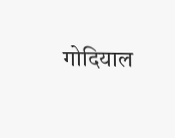गोदियाल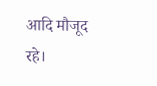आदि मौजूद रहे।